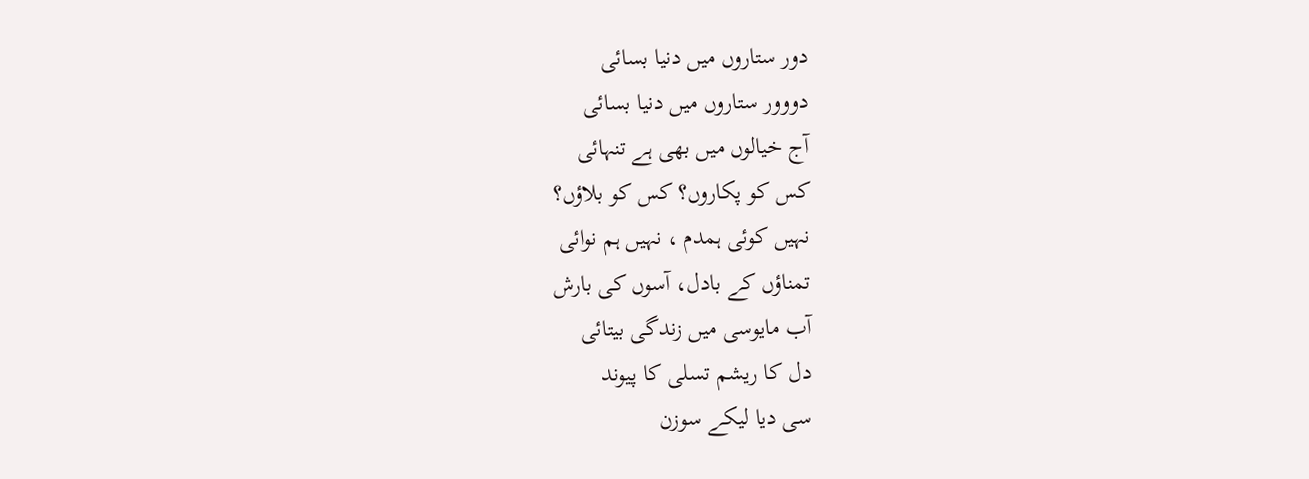دور ستاروں میں دنیا بسائی
دووور ستاروں میں دنیا بسائی
آج خیالوں میں بھی ہے تنہائی
کس کو پکاروں؟ کس کو بلاؤں؟
نہیں کوئی ہمدم ، نہیں ہم نوائی
تمناؤں کے بادل، آسوں کی بارش
آب مایوسی میں زندگی بیتائی
دل کا ریشم تسلی کا پیوند
سی دیا لیکے سوزن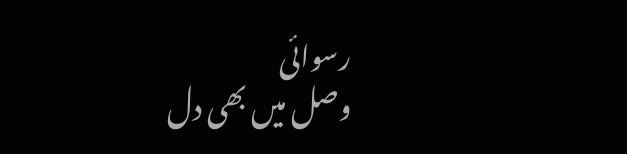رسوائی
وصل میں بھی دل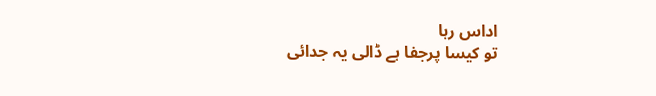اداس رہا
تو کیسا پرجفا ہے ڈالی یہ جدائی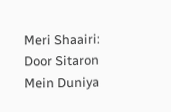Meri Shaairi: Door Sitaron Mein Duniya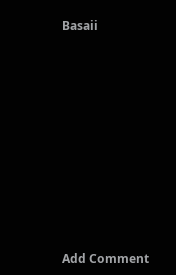Basaii














Add Comment